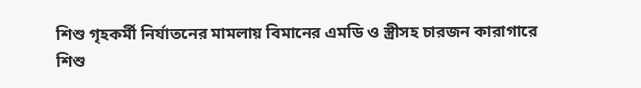শিশু গৃহকর্মী নির্যাতনের মামলায় বিমানের এমডি ও স্ত্রীসহ চারজন কারাগারে
শিশু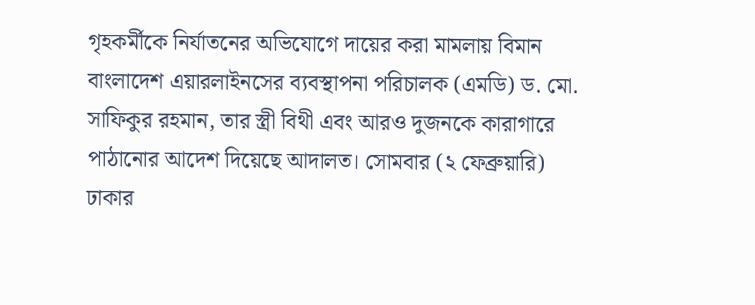গৃহকর্মীকে নির্যাতনের অভিযোগে দায়ের করা মামলায় বিমান বাংলাদেশ এয়ারলাইনসের ব্যবস্থাপনা পরিচালক (এমডি) ড. মো. সাফিকুর রহমান, তার স্ত্রী বিথী এবং আরও দুজনকে কারাগারে পাঠানোর আদেশ দিয়েছে আদালত। সোমবার (২ ফেব্রুয়ারি) ঢাকার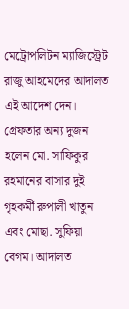মেট্রোপলিটন ম্যাজিস্ট্রেট রাজু আহমেদের আদালত এই আদেশ দেন। গ্রেফতার অন্য দুজন হলেন মো. সাফিকুর রহমানের বাসার দুই গৃহকর্মী রুপালী খাতুন এবং মোছা. সুফিয়া বেগম। আদালত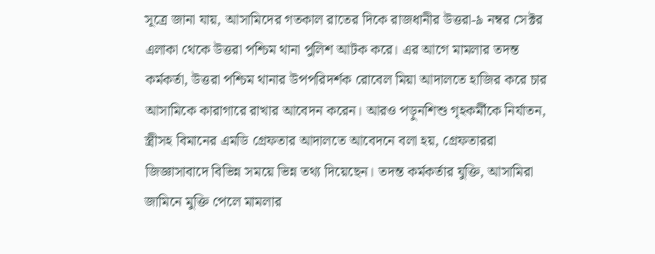সূত্রে জানা যায়, আসামিদের গতকাল রাতের দিকে রাজধানীর উত্তরা-৯ নম্বর সেক্টর এলাকা থেকে উত্তরা পশ্চিম থানা পুলিশ আটক করে। এর আগে মামলার তদন্ত কর্মকর্তা, উত্তরা পশ্চিম থানার উপপরিদর্শক রোবেল মিয়া আদালতে হাজির করে চার আসামিকে কারাগারে রাখার আবেদন করেন। আরও পড়ুনশিশু গৃহকর্মীকে নির্যাতন, স্ত্রীসহ বিমানের এমডি গ্রেফতার আদালতে আবেদনে বলা হয়, গ্রেফতাররা জিজ্ঞাসাবাদে বিভিন্ন সময়ে ভিন্ন তথ্য দিয়েছেন। তদন্ত কর্মকর্তার যুক্তি, আসামিরা জামিনে মুক্তি পেলে মামলার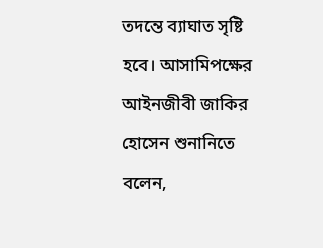তদন্তে ব্যাঘাত সৃষ্টি হবে। আসামিপক্ষের আইনজীবী জাকির হোসেন শুনানিতে বলেন,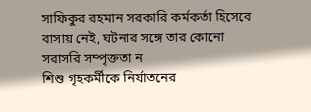সাফিকুর রহমান সরকারি কর্মকর্তা হিসেবে বাসায় নেই, ঘটনার সঙ্গে তার কোনো সরাসরি সম্পৃক্ততা ন
শিশু গৃহকর্মীকে নির্যাতনের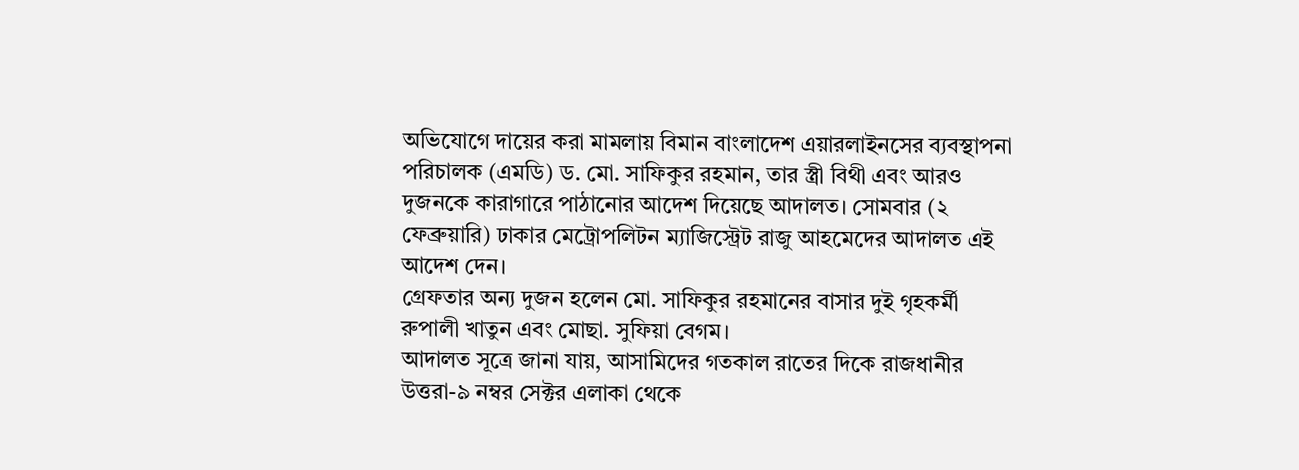অভিযোগে দায়ের করা মামলায় বিমান বাংলাদেশ এয়ারলাইনসের ব্যবস্থাপনা পরিচালক (এমডি) ড. মো. সাফিকুর রহমান, তার স্ত্রী বিথী এবং আরও দুজনকে কারাগারে পাঠানোর আদেশ দিয়েছে আদালত। সোমবার (২ ফেব্রুয়ারি) ঢাকার মেট্রোপলিটন ম্যাজিস্ট্রেট রাজু আহমেদের আদালত এই আদেশ দেন।
গ্রেফতার অন্য দুজন হলেন মো. সাফিকুর রহমানের বাসার দুই গৃহকর্মী রুপালী খাতুন এবং মোছা. সুফিয়া বেগম।
আদালত সূত্রে জানা যায়, আসামিদের গতকাল রাতের দিকে রাজধানীর উত্তরা-৯ নম্বর সেক্টর এলাকা থেকে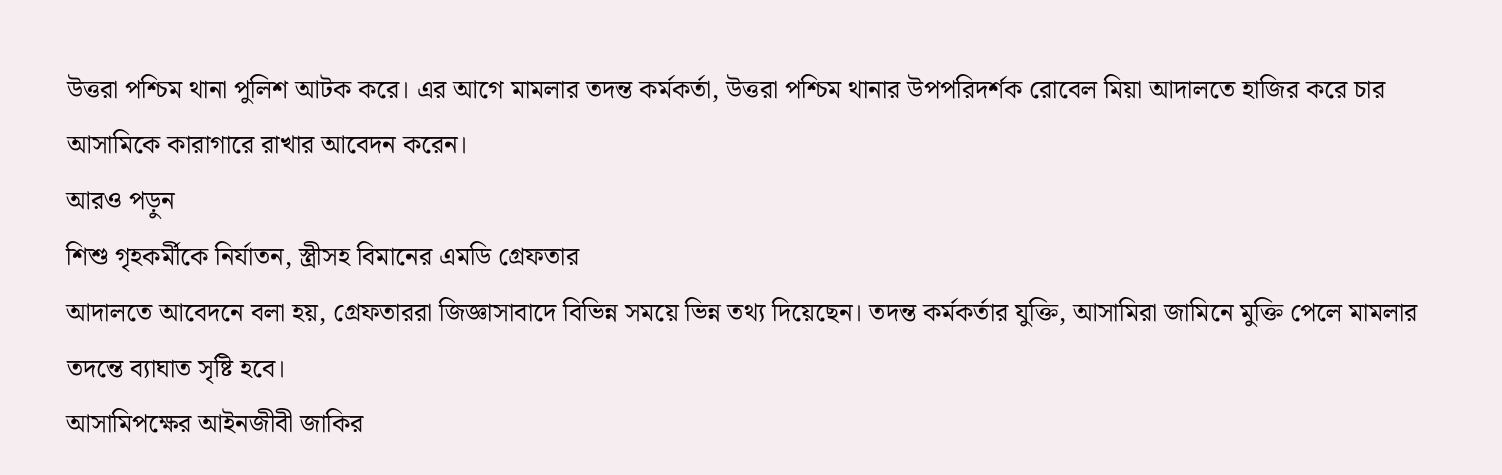উত্তরা পশ্চিম থানা পুলিশ আটক করে। এর আগে মামলার তদন্ত কর্মকর্তা, উত্তরা পশ্চিম থানার উপপরিদর্শক রোবেল মিয়া আদালতে হাজির করে চার আসামিকে কারাগারে রাখার আবেদন করেন।
আরও পড়ুন
শিশু গৃহকর্মীকে নির্যাতন, স্ত্রীসহ বিমানের এমডি গ্রেফতার
আদালতে আবেদনে বলা হয়, গ্রেফতাররা জিজ্ঞাসাবাদে বিভিন্ন সময়ে ভিন্ন তথ্য দিয়েছেন। তদন্ত কর্মকর্তার যুক্তি, আসামিরা জামিনে মুক্তি পেলে মামলার তদন্তে ব্যাঘাত সৃষ্টি হবে।
আসামিপক্ষের আইনজীবী জাকির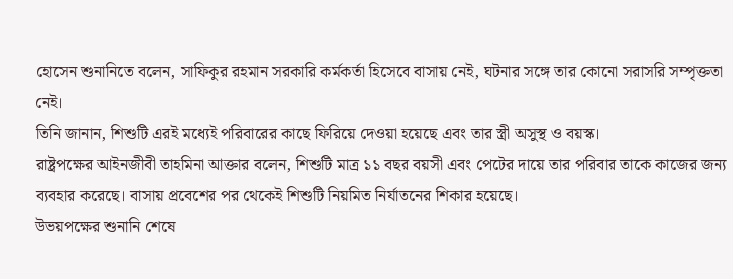হোসেন শুনানিতে বলেন, সাফিকুর রহমান সরকারি কর্মকর্তা হিসেবে বাসায় নেই, ঘটনার সঙ্গে তার কোনো সরাসরি সম্পৃক্ততা নেই।
তিনি জানান, শিশুটি এরই মধ্যেই পরিবারের কাছে ফিরিয়ে দেওয়া হয়েছে এবং তার স্ত্রী অসুস্থ ও বয়স্ক।
রাষ্ট্রপক্ষের আইনজীবী তাহমিনা আক্তার বলেন, শিশুটি মাত্র ১১ বছর বয়সী এবং পেটের দায়ে তার পরিবার তাকে কাজের জন্য ব্যবহার করেছে। বাসায় প্রবেশের পর থেকেই শিশুটি নিয়মিত নির্যাতনের শিকার হয়েছে।
উভয়পক্ষের শুনানি শেষে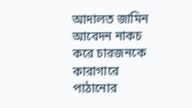আদালত জামিন আবেদন নাকচ করে চারজনকে কারাগারে পাঠানোর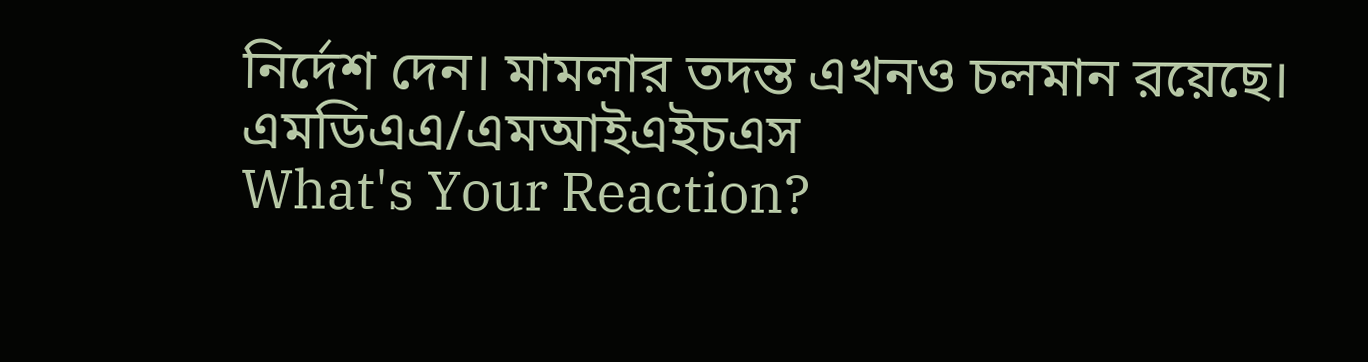নির্দেশ দেন। মামলার তদন্ত এখনও চলমান রয়েছে।
এমডিএএ/এমআইএইচএস
What's Your Reaction?